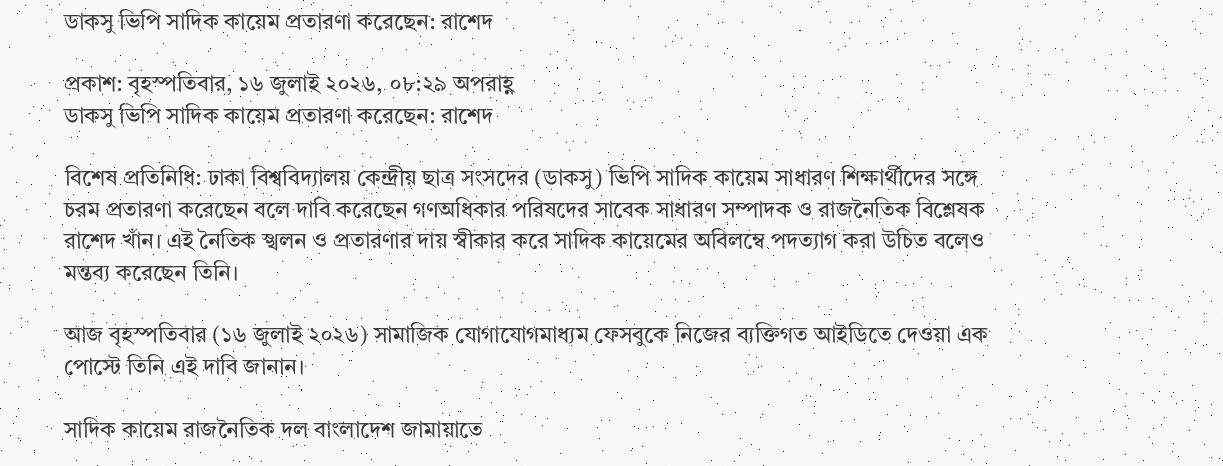ডাকসু ভিপি সাদিক কায়েম প্রতারণা করেছেন: রাশেদ

প্রকাশ: বৃহস্পতিবার, ১৬ জুলাই ২০২৬, ০৮:২৯ অপরাহ্ণ
ডাকসু ভিপি সাদিক কায়েম প্রতারণা করেছেন: রাশেদ

বিশেষ প্রতিনিধি: ঢাকা বিশ্ববিদ্যালয় কেন্দ্রীয় ছাত্র সংসদের (ডাকসু) ভিপি সাদিক কায়েম সাধারণ শিক্ষার্থীদের সঙ্গে চরম প্রতারণা করেছেন বলে দাবি করেছেন গণঅধিকার পরিষদের সাবেক সাধারণ সম্পাদক ও রাজনৈতিক বিশ্লেষক রাশেদ খাঁন। এই নৈতিক স্খলন ও প্রতারণার দায় স্বীকার করে সাদিক কায়েমের অবিলম্বে পদত্যাগ করা উচিত বলেও মন্তব্য করেছেন তিনি।

আজ বৃহস্পতিবার (১৬ জুলাই ২০২৬) সামাজিক যোগাযোগমাধ্যম ফেসবুকে নিজের ব্যক্তিগত আইডিতে দেওয়া এক পোস্টে তিনি এই দাবি জানান।

সাদিক কায়েম রাজনৈতিক দল বাংলাদেশ জামায়াতে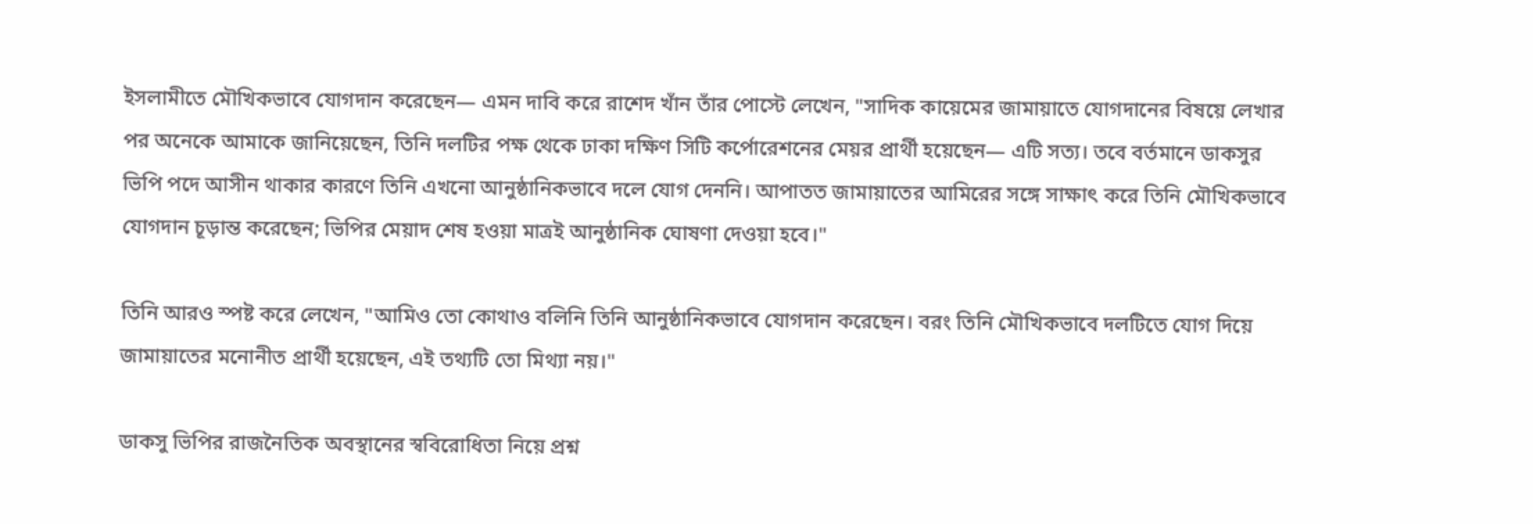ইসলামীতে মৌখিকভাবে যোগদান করেছেন— এমন দাবি করে রাশেদ খাঁন তাঁর পোস্টে লেখেন, "সাদিক কায়েমের জামায়াতে যোগদানের বিষয়ে লেখার পর অনেকে আমাকে জানিয়েছেন, তিনি দলটির পক্ষ থেকে ঢাকা দক্ষিণ সিটি কর্পোরেশনের মেয়র প্রার্থী হয়েছেন— এটি সত্য। তবে বর্তমানে ডাকসুর ভিপি পদে আসীন থাকার কারণে তিনি এখনো আনুষ্ঠানিকভাবে দলে যোগ দেননি। আপাতত জামায়াতের আমিরের সঙ্গে সাক্ষাৎ করে তিনি মৌখিকভাবে যোগদান চূড়ান্ত করেছেন; ভিপির মেয়াদ শেষ হওয়া মাত্রই আনুষ্ঠানিক ঘোষণা দেওয়া হবে।"

তিনি আরও স্পষ্ট করে লেখেন, "আমিও তো কোথাও বলিনি তিনি আনুষ্ঠানিকভাবে যোগদান করেছেন। বরং তিনি মৌখিকভাবে দলটিতে যোগ দিয়ে জামায়াতের মনোনীত প্রার্থী হয়েছেন, এই তথ্যটি তো মিথ্যা নয়।"

ডাকসু ভিপির রাজনৈতিক অবস্থানের স্ববিরোধিতা নিয়ে প্রশ্ন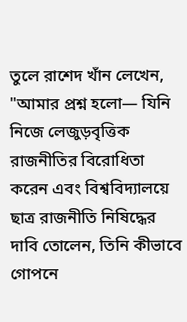তুলে রাশেদ খাঁন লেখেন, "আমার প্রশ্ন হলো— যিনি নিজে লেজুড়বৃত্তিক রাজনীতির বিরোধিতা করেন এবং বিশ্ববিদ্যালয়ে ছাত্র রাজনীতি নিষিদ্ধের দাবি তোলেন, তিনি কীভাবে গোপনে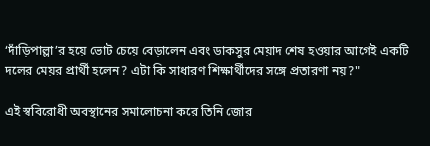‘দাঁড়িপাল্লা’র হয়ে ভোট চেয়ে বেড়ালেন এবং ডাকসুর মেয়াদ শেষ হওয়ার আগেই একটি দলের মেয়র প্রার্থী হলেন? এটা কি সাধারণ শিক্ষার্থীদের সঙ্গে প্রতারণা নয়?"

এই স্ববিরোধী অবস্থানের সমালোচনা করে তিনি জোর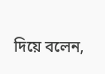দিয়ে বলেন,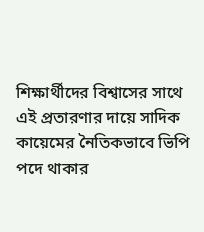শিক্ষার্থীদের বিশ্বাসের সাথে এই প্রতারণার দায়ে সাদিক কায়েমের নৈতিকভাবে ভিপি পদে থাকার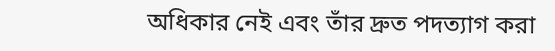অধিকার নেই এবং তাঁর দ্রুত পদত্যাগ করা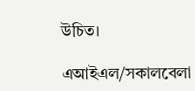উচিত।

এআইএল/সকালবেলা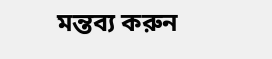মন্তব্য করুন